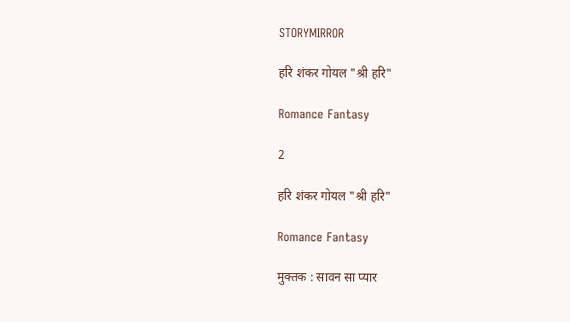STORYMIRROR

हरि शंकर गोयल "श्री हरि"

Romance Fantasy

2

हरि शंकर गोयल "श्री हरि"

Romance Fantasy

मुक्तक : सावन सा प्यार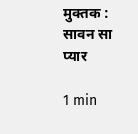मुक्तक : सावन सा प्यार

1 min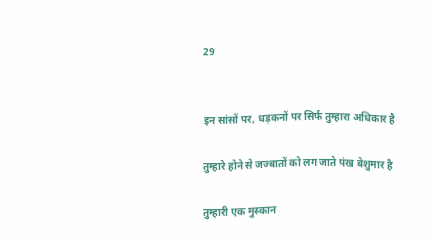29


इन सांसों पर, धड़कनों पर सिर्फ तुम्हारा अधिकार है

तुम्हारे होने से जज्बातों को लग जाते पंख बेशुमार है

तुम्हारी एक मुस्कान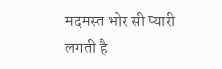मदमस्त भोर सी प्यारी लगती है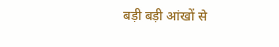बड़ी बड़ी आंखों से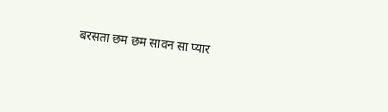बरसता छम छम सावन सा प्यार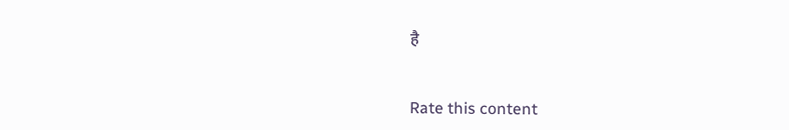है


Rate this content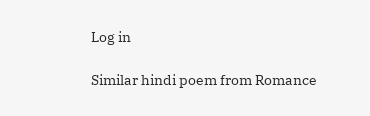Log in

Similar hindi poem from Romance